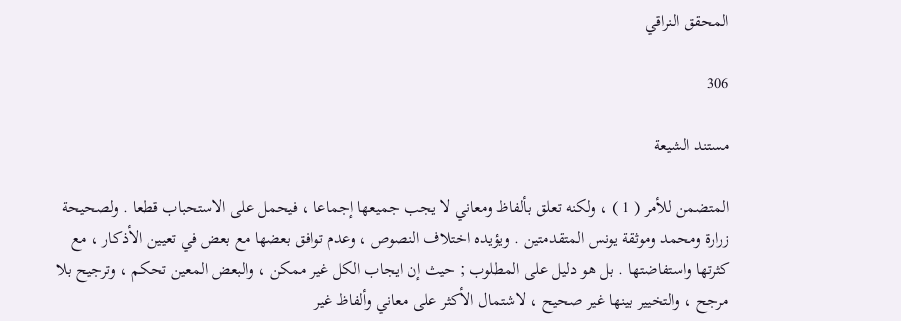المحقق النراقي

306

مستند الشيعة

المتضمن للأمر ( 1 ) ، ولكنه تعلق بألفاظ ومعاني لا يجب جميعها إجماعا ، فيحمل على الاستحباب قطعا . ولصحيحة زرارة ومحمد وموثقة يونس المتقدمتين . ويؤيده اختلاف النصوص ، وعدم توافق بعضها مع بعض في تعيين الأذكار ، مع كثرتها واستفاضتها . بل هو دليل على المطلوب ; حيث إن ايجاب الكل غير ممكن ، والبعض المعين تحكم ، وترجيح بلا مرجح ، والتخيير بينها غير صحيح ، لاشتمال الأكثر على معاني وألفاظ غير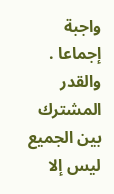واجبة إجماعا . والقدر المشترك بين الجميع ليس إلا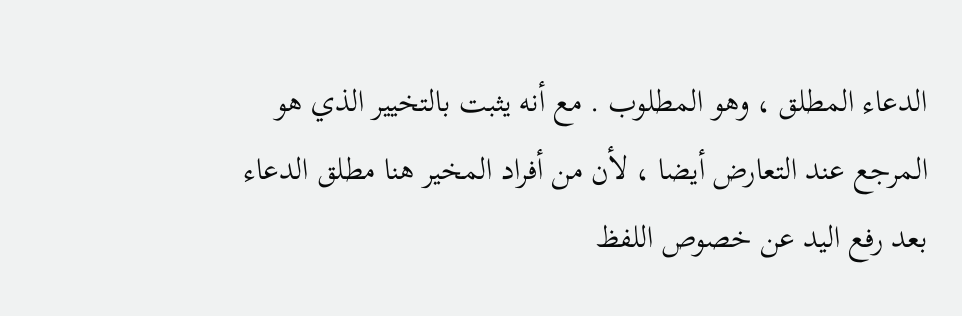الدعاء المطلق ، وهو المطلوب . مع أنه يثبت بالتخيير الذي هو المرجع عند التعارض أيضا ، لأن من أفراد المخير هنا مطلق الدعاء بعد رفع اليد عن خصوص اللفظ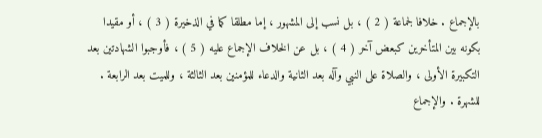بالإجماع . خلافا لجماعة ( 2 ) ، بل نسب إلى المشهور ، إما مطلقا كما في الذخيرة ( 3 ) ، أو مقيدا بكونه بين المتأخرين كبعض آخر ( 4 ) ، بل عن الخلاف الإجماع عليه ( 5 ) ، فأوجبوا الشهادتين بعد التكبيرة الأولى ، والصلاة على النبي وآله بعد الثانية والدعاء للمؤمنين بعد الثالثة ، وللميت بعد الرابعة . للشهرة . والإجماع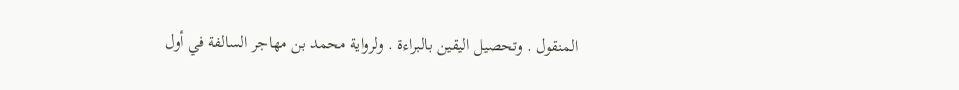المنقول . وتحصيل اليقين بالبراءة . ولرواية محمد بن مهاجر السالفة في أول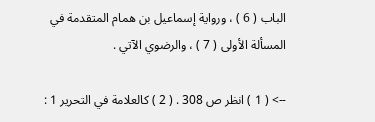الباب ( 6 ) ، ورواية إسماعيل بن همام المتقدمة في المسألة الأولى ( 7 ) ، والرضوي الآتي .

--> ( 1 ) انظر ص 308 . ( 2 ) كالعلامة في التحرير 1 :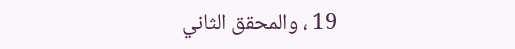19 ، والمحقق الثاني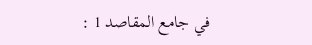في جامع المقاصد 1 :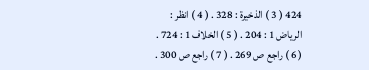424 ( 3 ) الذخيرة : 328 . ( 4 ) انظر : الرياض 1 : 204 . ( 5 ) الخلاف 1 : 724 . ( 6 ) راجع ص 269 . ( 7 ) راجع ص 300 .